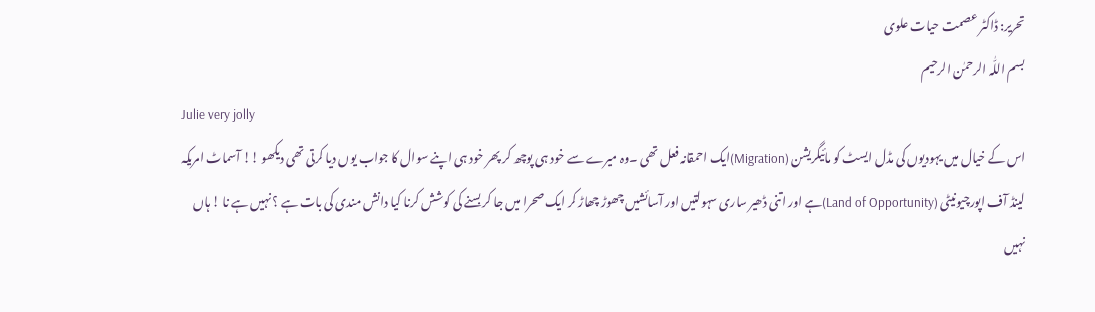تحریر: ڈاکٹر عصمت حیات علوی
بسم اللّٰہ الرحمٰن الرحیم
Julie very jolly
اس کے خیال میں یہودیوں کی مڈل ایسٹ کو مائیگریشن (Migration)ایک احمقانہ فعل تھی ۔وہ میرے سے خود ہی پوچھ کر پھر خود ہی اپنے سوال کا جواب یوں دیا کرتی تھی دیکھو !! آسماٹ امریکہ لینڈ آف اپورچیونیٹی (Land of Opportunity)ہے اور اتنی ڈھیر ساری سہولتیں اور آسائشیں چھوڑ چھاڑ کر ایک صحرا میں جا کر بسنے کی کوشش کرنا کیا دانش مندی کی بات ہے ؟ نہیں ہے نا ! ہاں نہیں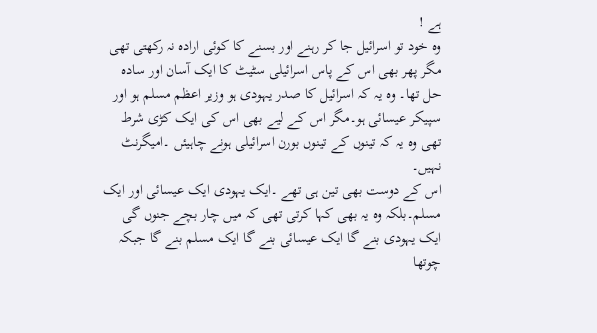ہے !
وہ خود تو اسرائیل جا کر رہنے اور بسنے کا کوئی ارادہ نہ رکھتی تھی مگر پھر بھی اس کے پاس اسرائیلی سٹیٹ کا ایک آسان اور سادہ حل تھا۔ وہ یہ کہ اسرائیل کا صدر یہودی ہو وزیر اعظم مسلم ہو اور سپیکر عیسائی ہو۔مگر اس کے لیے بھی اس کی ایک کڑی شرط تھی وہ یہ کہ تینوں کے تینوں بورن اسرائیلی ہونے چاہیئں ۔امیگرنٹ نہیں۔
اس کے دوست بھی تین ہی تھے ۔ایک یہودی ایک عیسائی اور ایک مسلم۔بلکہ وہ یہ بھی کہا کرتی تھی کہ میں چار بچے جنوں گی ایک یہودی بنے گا ایک عیسائی بنے گا ایک مسلم بنے گا جبکہ چوتھا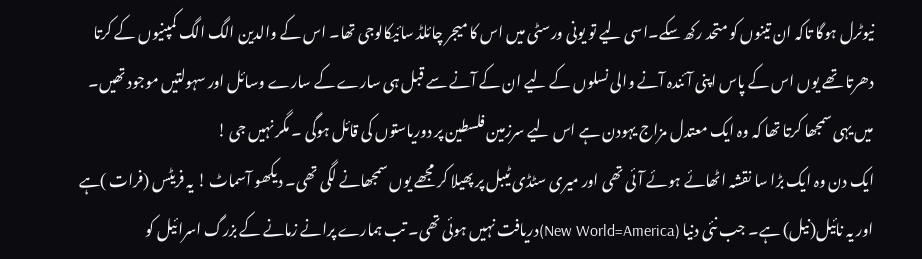نیوٹرل ہوگا تاکہ ان تینوں کو متحد رکھ سکے۔اسی لیے تو یونی ورسٹی میں اس کا میجر چائلڈ سائیکالوجی تھا۔ اس کے والدین الگ الگ کمپنیوں کے کرتا دھرتا تھے یوں اس کے پاس اپنی آئندہ آنے والی نسلوں کے لیے ان کے آنے سے قبل ہی سارے کے سارے وسائل اور سہولتیں موجود تھیں۔
میں یہی سمجھا کرتا تھا کہ وہ ایک معتدل مزاج یہودن ہے اس لیے سرزمین فلسطین پر دوریاستوں کی قائل ہوگی ۔ مگر نہیں جی !
ایک دن وہ ایک بڑا سا نقشہ اٹھائے ہوئے آئی تھی اور میری سٹڈی ٹیبل پر پھیلا کر مجھے یوں سمجھانے لگی تھی۔ دیکھو آسماٹ ! یہ فریٹس (فرات )ہے اور یہ نائیل(نیل) ہے۔ جب نئی دنیا (New World=America)دریافت نہیں ہوئی تھی۔ تب ہمارے پرانے زمانے کے بزرگ اسرائیل کو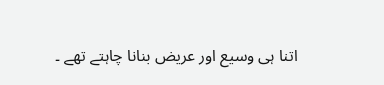اتنا ہی وسیع اور عریض بنانا چاہتے تھے ۔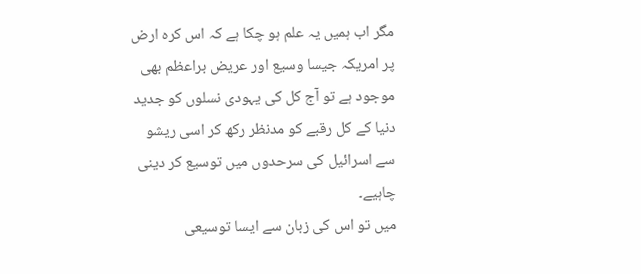مگر اب ہمیں یہ علم ہو چکا ہے کہ اس کرہ ارض پر امریکہ جیسا وسیع اور عریض براعظم بھی موجود ہے تو آج کل کی یہودی نسلوں کو جدید دنیا کے کل رقبے کو مدنظر رکھ کر اسی ریشو سے اسرائیل کی سرحدوں میں توسیع کر دینی چاہیے۔
میں تو اس کی زبان سے ایسا توسیعی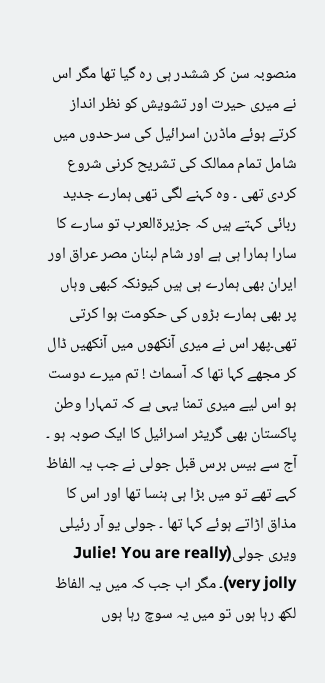منصوبہ سن کر ششدر ہی رہ گیا تھا مگر اس نے میری حیرت اور تشویش کو نظر انداز کرتے ہوئے ماڈرن اسرائیل کی سرحدوں میں شامل تمام ممالک کی تشریح کرنی شروع کردی تھی ۔ وہ کہنے لگی تھی ہمارے جدید ربائی کہتے ہیں کہ جزیرةالعرب تو سارے کا سارا ہمارا ہی ہے اور شام لبنان مصر عراق اور ایران بھی ہمارے ہی ہیں کیونکہ کبھی وہاں پر بھی ہمارے بڑوں کی حکومت ہوا کرتی تھی۔پھر اس نے میری آنکھوں میں آنکھیں ڈال کر مجھے کہا تھا کہ آسماٹ ! تم میرے دوست ہو اس لیے میری تمنا یہی ہے کہ تمہارا وطن پاکستان بھی گریٹر اسرائیل کا ایک صوبہ ہو ۔
آج سے بیس برس قبل جولی نے جب یہ الفاظ کہے تھے تو میں بڑا ہی ہنسا تھا اور اس کا مذاق اڑاتے ہوئے کہا تھا ۔ جولی یو آر رئیلی ویری جولی(Julie! You are really very jolly)۔ مگر اب جب کہ میں یہ الفاظ لکھ رہا ہوں تو میں یہ سوچ رہا ہوں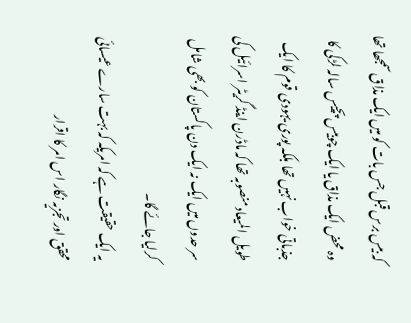کہ بیس برس قبل جس بات کو میں ایک مذاق سمجھا تھا وہ محض ایک مذاق یا ایک چوبیس پچیس سالہ لڑکی کا جذباتی خواب نہیں تھا بلکہ پوری یہودی قوم کا ایک طویل المیعاد منصوبہ تھا کہ ماڈرن اینڈ گریٹر اسرائیل کی سر حدوں میں ایک نہ ایک دن پاکستان کو بھی شامل کرلیا جائے گا۔
یہ ایک حقیقت ہے کہ امریکہ کہ بہت سارے عیسائی محقق اور تجزیہ نگار اس امر کا اقرار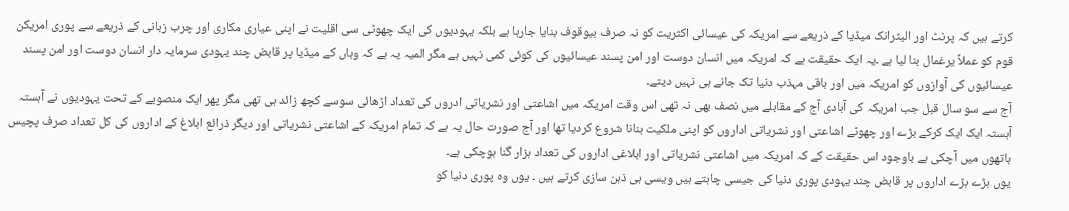کرتے ہیں کہ پرنٹ اور الیٹرانک میڈیا کے ذریعے سے امریکہ کی عیسائی اکثریت کو نہ صرف بیوقوف بنایا جارہا ہے بلکہ یہودیوں کی ایک چھوٹی سی اقلیت نے اپنی عیاری مکاری اور چرب زبانی کے ذریعے سے پوری امریکن قوم کو عملاً یرغمال بنا لیا ہے ۔یہ ایک حقیقت ہے کہ امریکہ میں انسان دوست اور امن پسند عیسائیوں کی کوئی کمی نہیں ہے مگر المیہ یہ ہے کہ وہاں کے میڈیا پر قابض چند یہودی سرمایہ دار انسان دوست اور امن پسند عیسائیوں کی آوازوں کو امریکہ میں اور باقی مہذب دنیا تک جانے ہی نہیں دیتے۔
آج سے سو سال قبل جب امریکہ کی آبادی آج کے مقابلے میں نصف بھی نہ تھی اس وقت امریکہ میں اشاعتی اور نشریاتی ادروں کی تعداد اڑھائی سوسے کچھ زائد ہی تھی مگر پھر ایک منصوبے کے تحت یہودیوں نے آہستہ آہستہ ایک ایک کرکے بڑے اور چھوٹے اشاعتی اور نشریاتی اداروں کو اپنی ملکیت بنانا شروع کردیا تھا اور آج صورت حال یہ ہے کہ تمام امریکہ کے اشاعتی نشریاتی اور دیگر ذرائع ابلاغ کے اداروں کی کل تعداد صرف پچیس ہاتھوں میں آچکی ہے باوجود اس حقیقت کے کہ امریکہ میں اشاعتی نشریاتی اور ابلاغی اداروں کی تعداد ہزار گنا ہوچکی ہے۔
یوں بڑے بڑے اداروں پر قابض چند یہودی پوری دنیا کی جیسی چاہتے ہیں ویسی ہی ذہن سازی کرتے ہیں ۔ یوں وہ پوری دنیا کو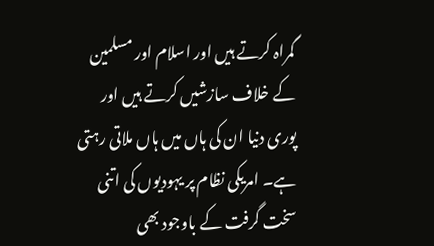گمراہ کرتے ہیں اور اسلام اور مسلمین کے خلاف سازشیں کرتے ہیں اور پوری دنیا ان کی ہاں میں ہاں ملاتی رہتی ہے۔ امریکی نظام پر یہودیوں کی اتنی سخت گرفت کے باوجود بھی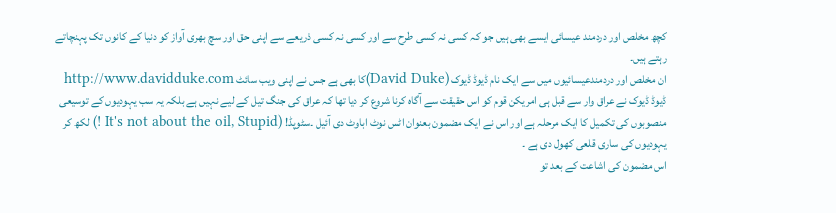کچھ مخلص اور دردمند عیسائی ایسے بھی ہیں جو کہ کسی نہ کسی طرح سے اور کسی نہ کسی ذریعے سے اپنی حق اور سچ بھری آواز کو دنیا کے کانوں تک پہنچاتے رہتے ہیں۔
ان مخلص اور دردمندعیسائیوں میں سے ایک نام ڈیوڈ ڈیوک (David Duke)کا بھی ہے جس نے اپنی ویب سائٹ http://www.davidduke.com
ڈیوڈ ڈیوک نے عراق وار سے قبل ہی امریکن قوم کو اس حقیقت سے آگاہ کرنا شروع کر دیا تھا کہ عراق کی جنگ تیل کے لیے نہیں ہے بلکہ یہ سب یہودیوں کے توسیعی منصوبوں کی تکمیل کا ایک مرحلہ ہے اور اس نے ایک مضمون بعنوان اٹس نوٹ اباوٹ دی آئیل ۔سٹوپڈ! (It's not about the oil, Stupid !) لکھ کر یہودیوں کی ساری قلعی کھول دی ہے ۔
اس مضمون کی اشاعت کے بعد تو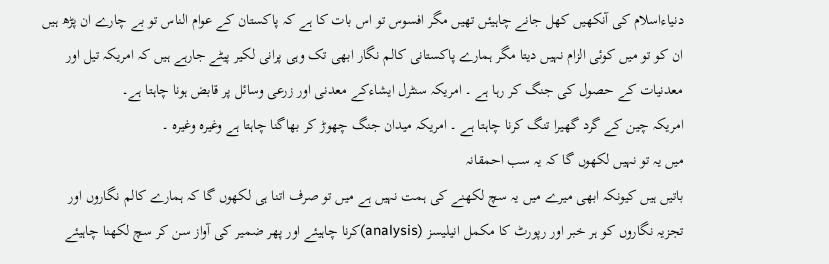دنیاءاسلام کی آنکھیں کھل جانے چاہیئں تھیں مگر افسوس تو اس بات کا ہے کہ پاکستان کے عوام الناس تو بے چارے ان پڑھ ہیں ان کو تو میں کوئی الزام نہیں دیتا مگر ہمارے پاکستانی کالم نگار ابھی تک وہی پرانی لکیر پیٹے جارہے ہیں کہ امریکہ تیل اور معدنیات کے حصول کی جنگ کر رہا ہے ۔ امریکہ سنٹرل ایشاءکے معدنی اور زرعی وسائل پر قابض ہونا چاہتا ہے۔
امریکہ چین کے گرد گھیرا تنگ کرنا چاہتا ہے ۔ امریکہ میدان جنگ چھوڑ کر بھاگنا چاہتا ہے وغیرہ وغیرہ ۔
میں یہ تو نہیں لکھوں گا کہ یہ سب احمقانہ
باتیں ہیں کیونکہ ابھی میرے میں یہ سچ لکھنے کی ہمت نہیں ہے میں تو صرف اتنا ہی لکھوں گا کہ ہمارے کالم نگاروں اور تجزیہ نگاروں کو ہر خبر اور رپورٹ کا مکمل انیلیسز (analysis)کرنا چاہیئے اور پھر ضمیر کی آواز سن کر سچ لکھنا چاہیئے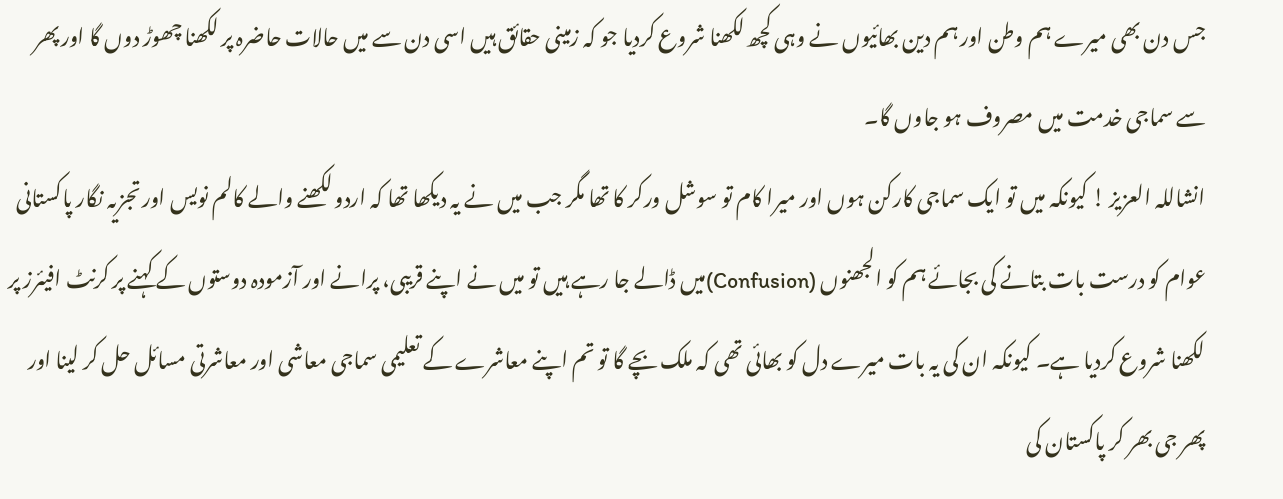جس دن بھی میرے ہم وطن اور ہم دین بھائیوں نے وہی کچھ لکھنا شروع کردیا جو کہ زمینی حقائق ہیں اسی دن سے میں حالات حاضرہ پر لکھنا چھوڑ دوں گا اور پھر سے سماجی خدمت میں مصروف ہو جاوں گا۔
انشاللہ العزیز ! کیونکہ میں تو ایک سماجی کارکن ہوں اور میرا کام تو سوشل ورکر کا تھا مگر جب میں نے یہ دیکھا تھا کہ اردو لکھنے والے کالم نویس اور تجزیہ نگار پاکستانی عوام کو درست بات بتانے کی بجائے ہم کو الجھنوں (Confusion)میں ڈالے جا رہے ہیں تو میں نے اپنے قریبی، پرانے اور آزمودہ دوستوں کے کہنے پر کرنٹ افیئرز پر لکھنا شروع کردیا ہے۔ کیونکہ ان کی یہ بات میرے دل کو بھائی تھی کہ ملک بچے گا تو تم اپنے معاشرے کے تعلیمی سماجی معاشی اور معاشرتی مسائل حل کر لینا اور پھر جی بھر کر پاکستان کی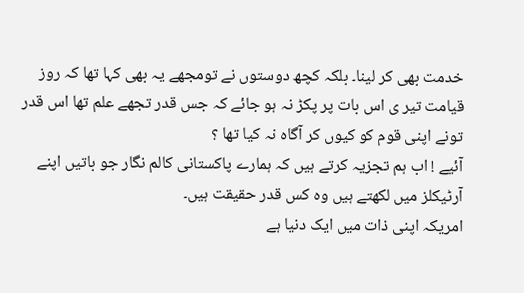خدمت بھی کر لینا۔ بلکہ کچھ دوستوں نے تومجھے یہ بھی کہا تھا کہ روز قیامت تیر ی اس بات پر پکڑ نہ ہو جائے کہ جس قدر تجھے علم تھا اس قدر تونے اپنی قوم کو کیوں کر آگاہ نہ کیا تھا ؟
آئیے ! اب ہم تجزیہ کرتے ہیں کہ ہمارے پاکستانی کالم نگار جو باتیں اپنے آرٹیکلز میں لکھتے ہیں وہ کس قدر حقیقت ہیں۔
امریکہ اپنی ذات میں ایک دنیا ہے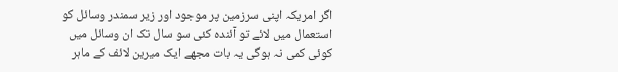اگر امریکہ اپنی سرزمین پر موجود اور زیر سمندر وسائل کو استعمال میں لائے تو آئندہ کئی سو سال تک ان وسائل میں کوئی کمی نہ ہوگی یہ بات مجھے ایک میرین لائف کے ماہر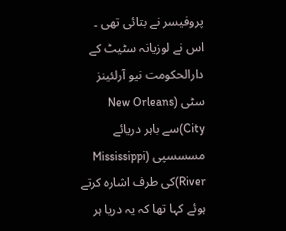پروفیسر نے بتائی تھی ۔ اس نے لوزیانہ سٹیٹ کے دارالحکومت نیو آرلئینز سٹی (New Orleans City)سے باہر دریائے مسسسپی (Mississippi River)کی طرف اشارہ کرتے ہوئے کہا تھا کہ یہ دریا ہر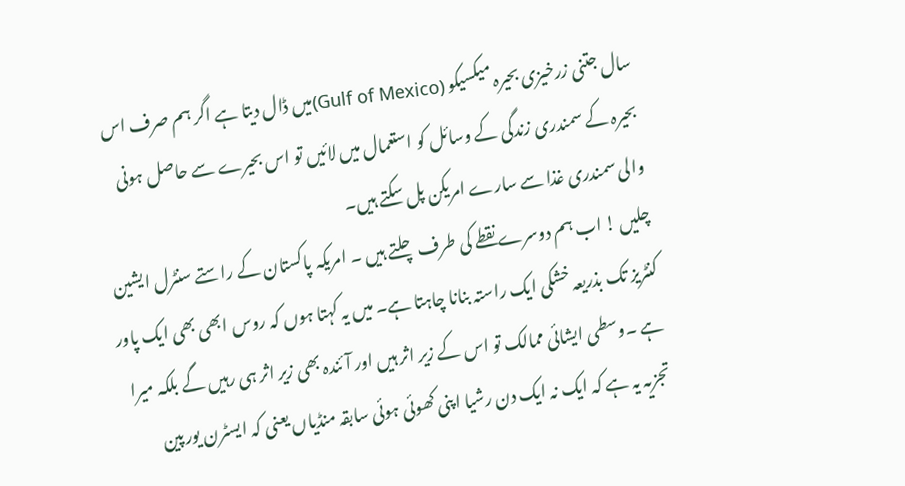سال جتنی زرخیزی بحیرہ میکسیکو (Gulf of Mexico)میں ڈال دیتا ہے اگر ہم صرف اس بحیرہ کے سمندری زندگی کے وسائل کو استعمال میں لائیں تو اس بحیرے سے حاصل ہونی والی سمندری غذا سے سارے امریکن پل سکتے ہیں۔
چلیں ! اب ہم دوسرے نقطے کی طرف چلتے ہیں ۔ امریکہ پاکستان کے راستے سنٹرل ایشین کنٹریز تک بذریعہ خشکی ایک راستہ بنانا چاہتا ہے۔ میں یہ کہتا ہوں کہ روس ابھی بھی ایک پاور ہے ۔وسطی ایشائی ممالک تو اس کے زیر اثر ہیں اور آئندہ بھی زیر اثر ہی رہیں گے بلکہ میرا تجزیہ یہ ہے کہ ایک نہ ایک دن رشیا اپنی کھوئی ہوئی سابقہ منڈیاں یعنی کہ ایسٹرن یورپین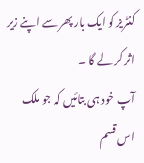کنٹریز کو ایک بار پھر سے اپنے زیر اثر کر لے گا ۔
آپ خود ہی بتائیں کہ جو ملک اس قسم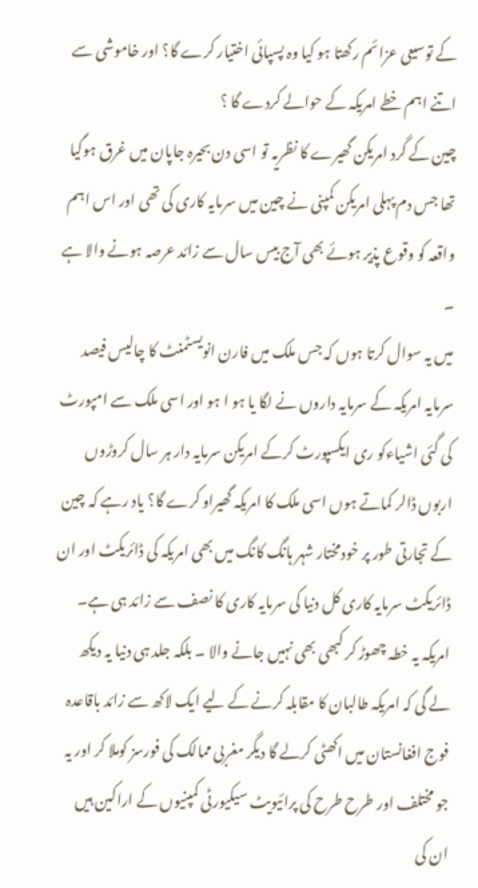کے توسیعی عزائم رکھتا ہو کیا وہ پسپائی اختیار کرے گا؟ اور خاموشی سے اتنے اہم خطے امریکہ کے حوالے کردے گا ؟
چین کے گرد امریکن گھیرے کا نظریہ تو اسی دن بحیرہ جاپان میں غرق ہوگیا تھا جس دم پہلی امریکن کمپنی نے چین میں سرمایہ کاری کی تھی اور اس اہم واقعہ کو وقوع پذیر ہوئے بھی آج بیس سال سے زائد عرصہ ہونے والا ہے ۔
میں یہ سوال کرتا ہوں کہ جس ملک میں فارن انویسٹمنٹ کا چالیس فیصد سرمایہ امریکہ کے سرمایہ داروں نے لگا یا ہو ا ہو اور اسی ملک سے امپورٹ کی گئی اشیاءکو ری ایکسپورٹ کرکے امریکن سرمایہ دار ہر سال کروڑوں اربوں ڈالر کماتے ہوں اسی ملک کا امریکہ گھیراو کرے گا؟ یاد رہے کہ چین کے تجارتی طور پر خودمختار شہر ہانگ کانگ میں بھی امریکہ کی ڈائریکٹ اور ان ڈائریکٹ سرمایہ کاری کل دنیا کی سرمایہ کاری کا نصف سے زائد ہی ہے۔
امریکہ یہ خطہ چھوڑ کر کبھی بھی نہیں جانے والا ۔ بلکہ جلد ہی دنیا یہ دیکھ لے گی کہ امریکہ طالبان کا مقابلہ کرنے کے لیے ایک لاکھ سے زائد باقاعدہ فوج افغانستان میں اکھٹی کرلے گا دیگر مغربی ممالک کی فورسز کوملا کر اور یہ جو مختلف اور طرح طرح کی پرائیویٹ سیکیورٹی کمپنیوں کے اراکین ہیں ان کی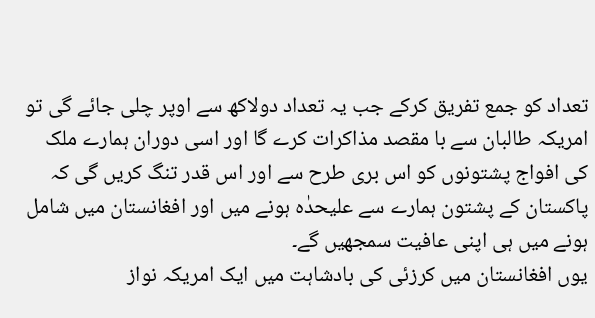تعداد کو جمع تفریق کرکے جب یہ تعداد دولاکھ سے اوپر چلی جائے گی تو امریکہ طالبان سے با مقصد مذاکرات کرے گا اور اسی دوران ہمارے ملک کی افواج پشتونوں کو اس بری طرح سے اور اس قدر تنگ کریں گی کہ پاکستان کے پشتون ہمارے سے علیحدٰہ ہونے میں اور افغانستان میں شامل ہونے میں ہی اپنی عافیت سمجھیں گے۔
یوں افغانستان میں کرزئی کی بادشاہت میں ایک امریکہ نواز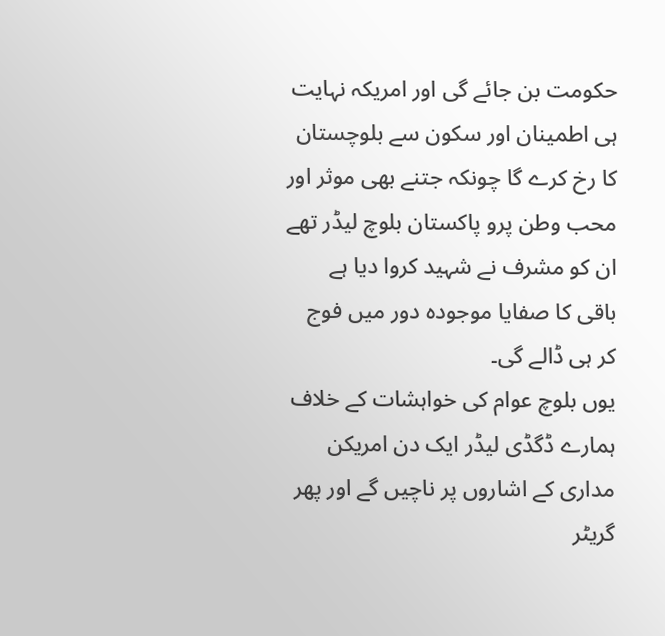حکومت بن جائے گی اور امریکہ نہایت ہی اطمینان اور سکون سے بلوچستان کا رخ کرے گا چونکہ جتنے بھی موثر اور محب وطن پرو پاکستان بلوچ لیڈر تھے ان کو مشرف نے شہید کروا دیا ہے باقی کا صفایا موجودہ دور میں فوج کر ہی ڈالے گی۔
یوں بلوچ عوام کی خواہشات کے خلاف ہمارے ڈگڈی لیڈر ایک دن امریکن مداری کے اشاروں پر ناچیں گے اور پھر گریٹر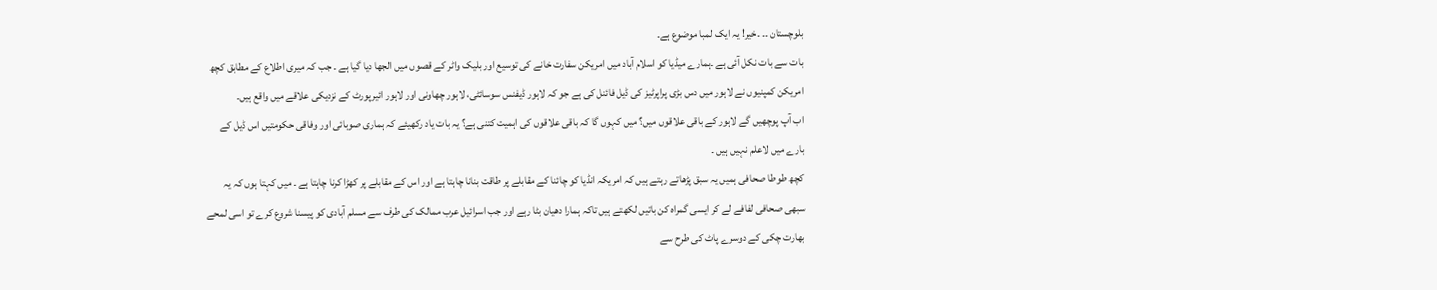بلوچستان ۔۔ ۔خیر! یہ ایک لمبا موضوع ہے۔
بات سے بات نکل آئی ہے ۔ہمارے میڈیا کو اسلام آباد میں امریکن سفارت خانے کی توسیع اور بلیک واٹر کے قصوں میں الجھا دیا گیا ہے ۔ جب کہ میری اطلاع کے مطابق کچھ امریکن کمپنیوں نے لاہور میں دس بڑی پراپرٹیز کی ڈیل فائنل کی ہے جو کہ لاہور ڈیفنس سوسائٹی، لاہور چھاونی اور لاہور ائیرپورٹ کے نزدیکی علاقے میں واقع ہیں۔
اب آپ پوچھیں گے لاہور کے باقی علاقوں میں؟ میں کہوں گا کہ باقی علاقوں کی اہمیت کتنی ہے؟ یہ بات یاد رکھیئے کہ ہماری صوبائی اور وفاقی حکومتیں اس ڈیل کے بارے میں لاعلم نہیں ہیں ۔
کچھ طوطا صحافی ہمیں یہ سبق پڑھاتے رہتے ہیں کہ امریکہ انڈیا کو چائنا کے مقابلے پر طاقت بنانا چاہتا ہے اور اس کے مقابلے پر کھڑا کرنا چاہتا ہے ۔ میں کہتا ہوں کہ یہ سبھی صحافی لفافے لے کر ایسی گمراہ کن باتیں لکھتے ہیں تاکہ ہمارا دھیان بٹا رہے اور جب اسرائیل عرب ممالک کی طرف سے مسلم آبادی کو پیسنا شروع کرے تو اسی لمحے بھارت چکی کے دوسرے پاٹ کی طرح سے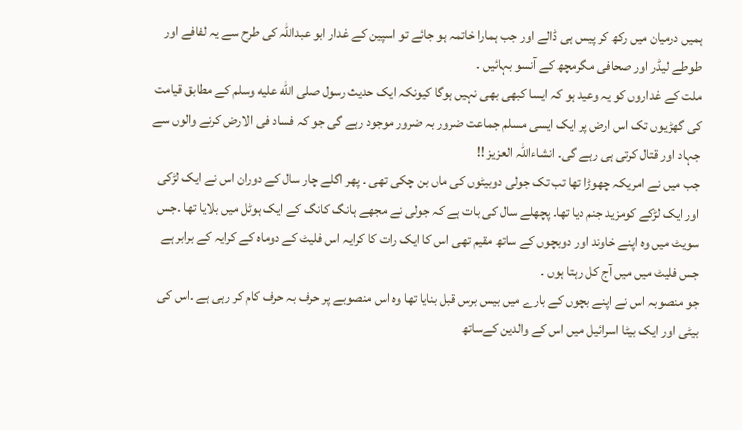ہمیں درمیان میں رکھ کر پیس ہی ڈالے اور جب ہمارا خاتمہ ہو جائے تو اسپین کے غدار ابو عبداللہ کی طرح سے یہ لفافے اور طوطے لیڈر اور صحافی مگرمچھ کے آنسو بہائیں ۔
ملت کے غداروں کو یہ وعید ہو کہ ایسا کبھی بھی نہیں ہوگا کیونکہ ایک حدیث رسول صلى الله عليه وسلم کے مطابق قیامت کی گھڑیوں تک اس ارض پر ایک ایسی مسلم جماعت ضرور بہ ضرور موجود رہے گی جو کہ فساد فی الارض کرنے والوں سے جہاد اور قتال کرتی ہی رہے گی۔ انشاءاللہ العزیز !!
جب میں نے امریکہ چھوڑا تھا تب تک جولی دوبیٹوں کی ماں بن چکی تھی ۔ پھر اگلے چار سال کے دوران اس نے ایک لڑکی اور ایک لڑکے کومزید جنم دیا تھا۔ پچھلے سال کی بات ہے کہ جولی نے مجھے ہانگ کانگ کے ایک ہوٹل میں بلایا تھا ۔جس سویٹ میں وہ اپنے خاوند اور دوبچوں کے ساتھ مقیم تھی اس کا ایک رات کا کرایہ اس فلیٹ کے دوماہ کے کرایہ کے برابر ہے جس فلیٹ میں میں آج کل رہتا ہوں ۔
جو منصوبہ اس نے اپنے بچوں کے بارے میں بیس برس قبل بنایا تھا وہ اس منصوبے پر حرف بہ حرف کام کر رہی ہے ۔اس کی بیٹی اور ایک بیٹا اسرائیل میں اس کے والدین کےساتھ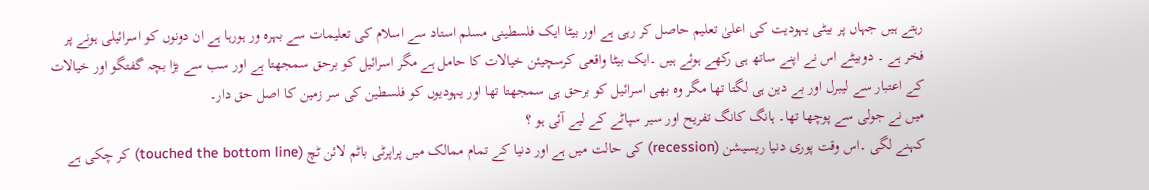رہتے ہیں جہاں پر بیٹی یہودیت کی اعلیٰ تعلیم حاصل کر رہی ہے اور بیٹا ایک فلسطینی مسلم استاد سے اسلام کی تعلیمات سے بہرہ ور ہورہا ہے ان دونوں کو اسرائیلی ہونے پر فخر ہے ۔ دوبیٹے اس نے اپنے ساتھ ہی رکھے ہوئے ہیں ۔ایک بیٹا واقعی کرسچیئن خیالات کا حامل ہے مگر اسرائیل کو برحق سمجھتا ہے اور سب سے بڑا بچہ گفتگو اور خیالات کے اعتبار سے لیبرل اور بے دین ہی لگتا تھا مگر وہ بھی اسرائیل کو برحق ہی سمجھتا تھا اور یہودیوں کو فلسطین کی سر زمین کا اصل حق دار۔
میں نے جولی سے پوچھا تھا۔ ہانگ کانگ تفریح اور سیر سپاٹے کے لیے آئی ہو ؟
کہنے لگی ۔اس وقت پوری دنیا ریسیشن (recession) کی حالت میں ہے اور دنیا کے تمام ممالک میں پراپرٹی باٹم لائن ٹچ (touched the bottom line) کر چکی ہے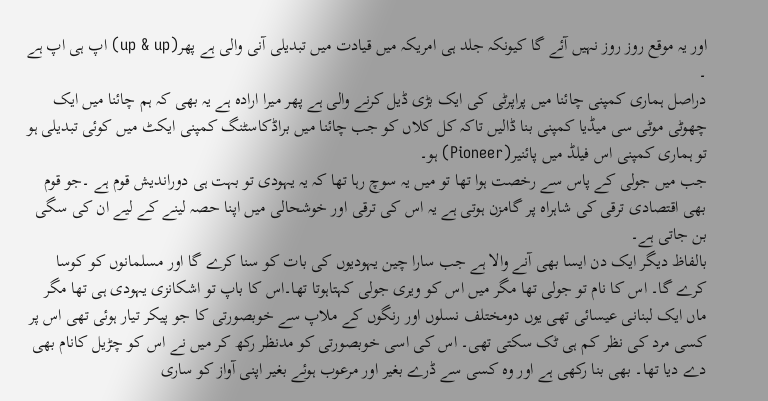اور یہ موقع روز روز نہیں آئے گا کیونکہ جلد ہی امریکہ میں قیادت میں تبدیلی آنی والی ہے پھر(up & up) اپ ہی اپ ہے ۔
دراصل ہماری کمپنی چائنا میں پراپرٹی کی ایک بڑی ڈیل کرنے والی ہے پھر میرا ارادہ ہے یہ بھی کہ ہم چائنا میں ایک چھوٹی موٹی سی میڈیا کمپنی بنا ڈالیں تاکہ کل کلاں کو جب چائنا میں براڈکاسٹنگ کمپنی ایکٹ میں کوئی تبدیلی ہو تو ہماری کمپنی اس فیلڈ میں پائنیر(Pioneer) ہو۔
جب میں جولی کے پاس سے رخصت ہوا تھا تو میں یہ سوچ رہا تھا کہ یہ یہودی تو بہت ہی دوراندیش قوم ہے ۔جو قوم بھی اقتصادی ترقی کی شاہراہ پر گامزن ہوتی ہے یہ اس کی ترقی اور خوشحالی میں اپنا حصہ لینے کے لیے ان کی سگی بن جاتی ہے۔
بالفاظ دیگر ایک دن ایسا بھی آنے والا ہے جب سارا چین یہودیوں کی بات کو سنا کرے گا اور مسلمانوں کو کوسا کرے گا۔ اس کا نام تو جولی تھا مگر میں اس کو ویری جولی کہتاہوتا تھا۔اس کا باپ تو اشکانزی یہودی ہی تھا مگر ماں ایک لبنانی عیسائی تھی یوں دومختلف نسلوں اور رنگوں کے ملاپ سے خوبصورتی کا جو پیکر تیار ہوئی تھی اس پر کسی مرد کی نظر کم ہی ٹک سکتی تھی۔ اس کی اسی خوبصورتی کو مدنظر رکھ کر میں نے اس کو چڑیل کانام بھی دے دیا تھا۔ بھی بنا رکھی ہے اور وہ کسی سے ڈرے بغیر اور مرعوب ہوئے بغیر اپنی آواز کو ساری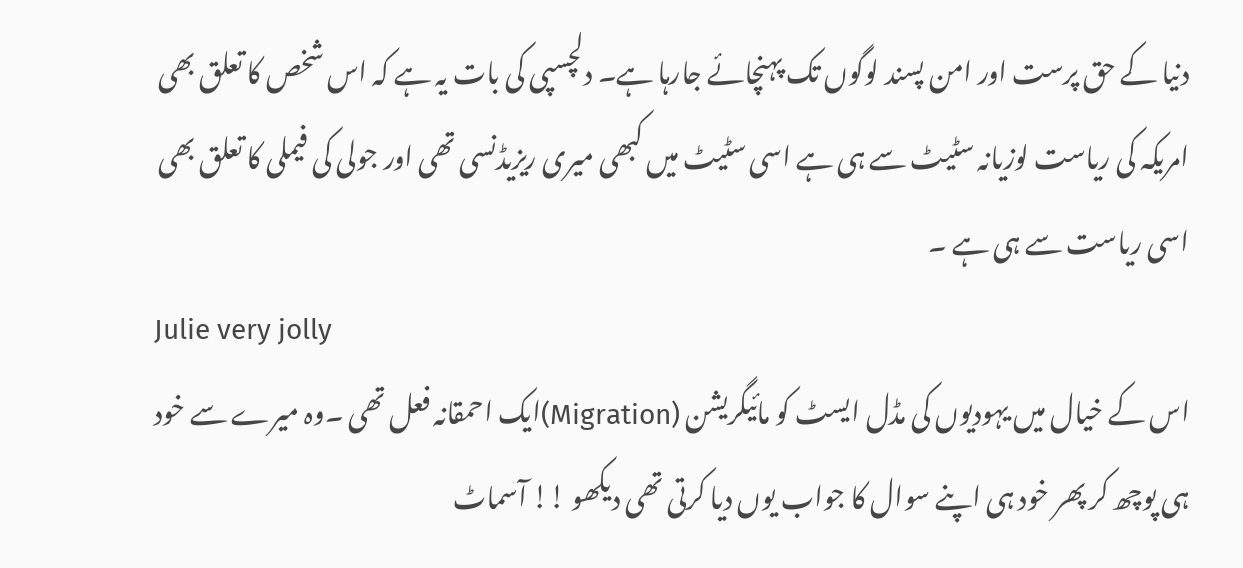دنیا کے حق پرست اور امن پسند لوگوں تک پہنچائے جارہا ہے۔ دلچسپی کی بات یہ ہے کہ اس شخص کا تعلق بھی امریکہ کی ریاست لوزیانہ سٹیٹ سے ہی ہے اسی سٹیٹ میں کبھی میری ریزیڈنسی تھی اور جولی کی فیملی کا تعلق بھی اسی ریاست سے ہی ہے ۔
Julie very jolly
اس کے خیال میں یہودیوں کی مڈل ایسٹ کو مائیگریشن (Migration)ایک احمقانہ فعل تھی ۔وہ میرے سے خود ہی پوچھ کر پھر خود ہی اپنے سوال کا جواب یوں دیا کرتی تھی دیکھو !! آسماٹ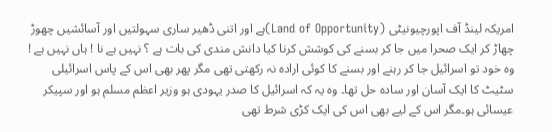امریکہ لینڈ آف اپورچیونیٹی (Land of Opportunity)ہے اور اتنی ڈھیر ساری سہولتیں اور آسائشیں چھوڑ چھاڑ کر ایک صحرا میں جا کر بسنے کی کوشش کرنا کیا دانش مندی کی بات ہے ؟ نہیں ہے نا ! ہاں نہیں ہے !
وہ خود تو اسرائیل جا کر رہنے اور بسنے کا کوئی ارادہ نہ رکھتی تھی مگر پھر بھی اس کے پاس اسرائیلی سٹیٹ کا ایک آسان اور سادہ حل تھا۔ وہ یہ کہ اسرائیل کا صدر یہودی ہو وزیر اعظم مسلم ہو اور سپیکر عیسائی ہو۔مگر اس کے لیے بھی اس کی ایک کڑی شرط تھی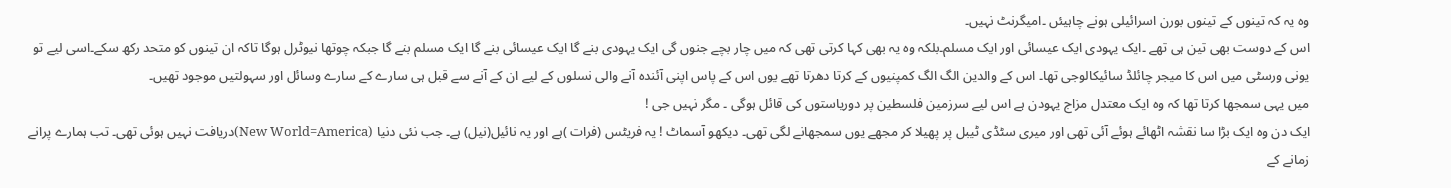وہ یہ کہ تینوں کے تینوں بورن اسرائیلی ہونے چاہیئں ۔امیگرنٹ نہیں۔
اس کے دوست بھی تین ہی تھے ۔ایک یہودی ایک عیسائی اور ایک مسلم۔بلکہ وہ یہ بھی کہا کرتی تھی کہ میں چار بچے جنوں گی ایک یہودی بنے گا ایک عیسائی بنے گا ایک مسلم بنے گا جبکہ چوتھا نیوٹرل ہوگا تاکہ ان تینوں کو متحد رکھ سکے۔اسی لیے تو یونی ورسٹی میں اس کا میجر چائلڈ سائیکالوجی تھا۔ اس کے والدین الگ الگ کمپنیوں کے کرتا دھرتا تھے یوں اس کے پاس اپنی آئندہ آنے والی نسلوں کے لیے ان کے آنے سے قبل ہی سارے کے سارے وسائل اور سہولتیں موجود تھیں۔
میں یہی سمجھا کرتا تھا کہ وہ ایک معتدل مزاج یہودن ہے اس لیے سرزمین فلسطین پر دوریاستوں کی قائل ہوگی ۔ مگر نہیں جی !
ایک دن وہ ایک بڑا سا نقشہ اٹھائے ہوئے آئی تھی اور میری سٹڈی ٹیبل پر پھیلا کر مجھے یوں سمجھانے لگی تھی۔ دیکھو آسماٹ ! یہ فریٹس (فرات )ہے اور یہ نائیل(نیل) ہے۔ جب نئی دنیا (New World=America)دریافت نہیں ہوئی تھی۔ تب ہمارے پرانے زمانے کے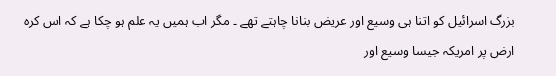بزرگ اسرائیل کو اتنا ہی وسیع اور عریض بنانا چاہتے تھے ۔ مگر اب ہمیں یہ علم ہو چکا ہے کہ اس کرہ ارض پر امریکہ جیسا وسیع اور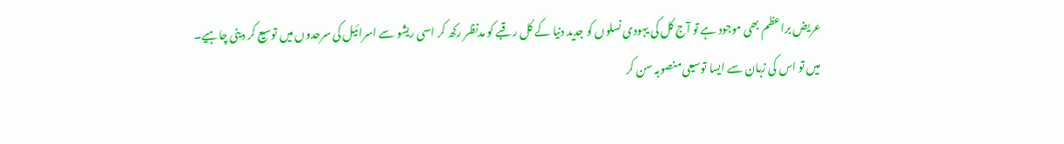عریض براعظم بھی موجود ہے تو آج کل کی یہودی نسلوں کو جدید دنیا کے کل رقبے کو مدنظر رکھ کر اسی ریشو سے اسرائیل کی سرحدوں میں توسیع کر دینی چاہیے۔
میں تو اس کی زبان سے ایسا توسیعی منصوبہ سن کر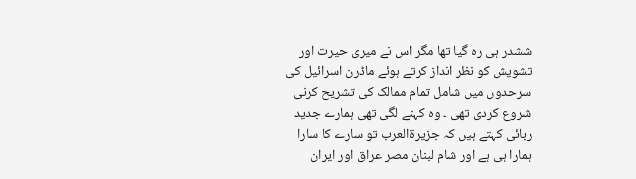ششدر ہی رہ گیا تھا مگر اس نے میری حیرت اور تشویش کو نظر انداز کرتے ہوئے ماڈرن اسرائیل کی سرحدوں میں شامل تمام ممالک کی تشریح کرنی شروع کردی تھی ۔ وہ کہنے لگی تھی ہمارے جدید ربائی کہتے ہیں کہ جزیرةالعرب تو سارے کا سارا ہمارا ہی ہے اور شام لبنان مصر عراق اور ایران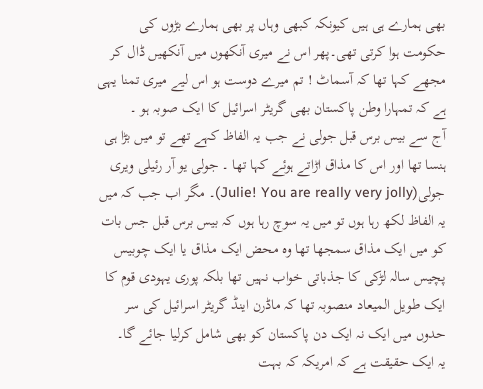بھی ہمارے ہی ہیں کیونکہ کبھی وہاں پر بھی ہمارے بڑوں کی حکومت ہوا کرتی تھی۔پھر اس نے میری آنکھوں میں آنکھیں ڈال کر مجھے کہا تھا کہ آسماٹ ! تم میرے دوست ہو اس لیے میری تمنا یہی ہے کہ تمہارا وطن پاکستان بھی گریٹر اسرائیل کا ایک صوبہ ہو ۔
آج سے بیس برس قبل جولی نے جب یہ الفاظ کہے تھے تو میں بڑا ہی ہنسا تھا اور اس کا مذاق اڑاتے ہوئے کہا تھا ۔ جولی یو آر رئیلی ویری جولی(Julie! You are really very jolly)۔ مگر اب جب کہ میں یہ الفاظ لکھ رہا ہوں تو میں یہ سوچ رہا ہوں کہ بیس برس قبل جس بات کو میں ایک مذاق سمجھا تھا وہ محض ایک مذاق یا ایک چوبیس پچیس سالہ لڑکی کا جذباتی خواب نہیں تھا بلکہ پوری یہودی قوم کا ایک طویل المیعاد منصوبہ تھا کہ ماڈرن اینڈ گریٹر اسرائیل کی سر حدوں میں ایک نہ ایک دن پاکستان کو بھی شامل کرلیا جائے گا۔
یہ ایک حقیقت ہے کہ امریکہ کہ بہت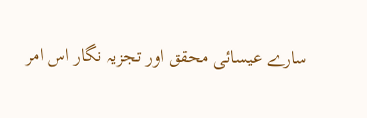سارے عیسائی محقق اور تجزیہ نگار اس امر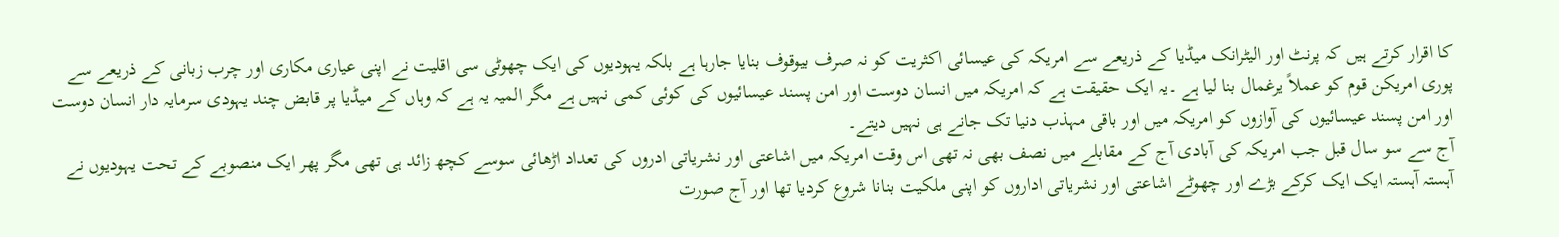کا اقرار کرتے ہیں کہ پرنٹ اور الیٹرانک میڈیا کے ذریعے سے امریکہ کی عیسائی اکثریت کو نہ صرف بیوقوف بنایا جارہا ہے بلکہ یہودیوں کی ایک چھوٹی سی اقلیت نے اپنی عیاری مکاری اور چرب زبانی کے ذریعے سے پوری امریکن قوم کو عملاً یرغمال بنا لیا ہے ۔یہ ایک حقیقت ہے کہ امریکہ میں انسان دوست اور امن پسند عیسائیوں کی کوئی کمی نہیں ہے مگر المیہ یہ ہے کہ وہاں کے میڈیا پر قابض چند یہودی سرمایہ دار انسان دوست اور امن پسند عیسائیوں کی آوازوں کو امریکہ میں اور باقی مہذب دنیا تک جانے ہی نہیں دیتے۔
آج سے سو سال قبل جب امریکہ کی آبادی آج کے مقابلے میں نصف بھی نہ تھی اس وقت امریکہ میں اشاعتی اور نشریاتی ادروں کی تعداد اڑھائی سوسے کچھ زائد ہی تھی مگر پھر ایک منصوبے کے تحت یہودیوں نے آہستہ آہستہ ایک ایک کرکے بڑے اور چھوٹے اشاعتی اور نشریاتی اداروں کو اپنی ملکیت بنانا شروع کردیا تھا اور آج صورت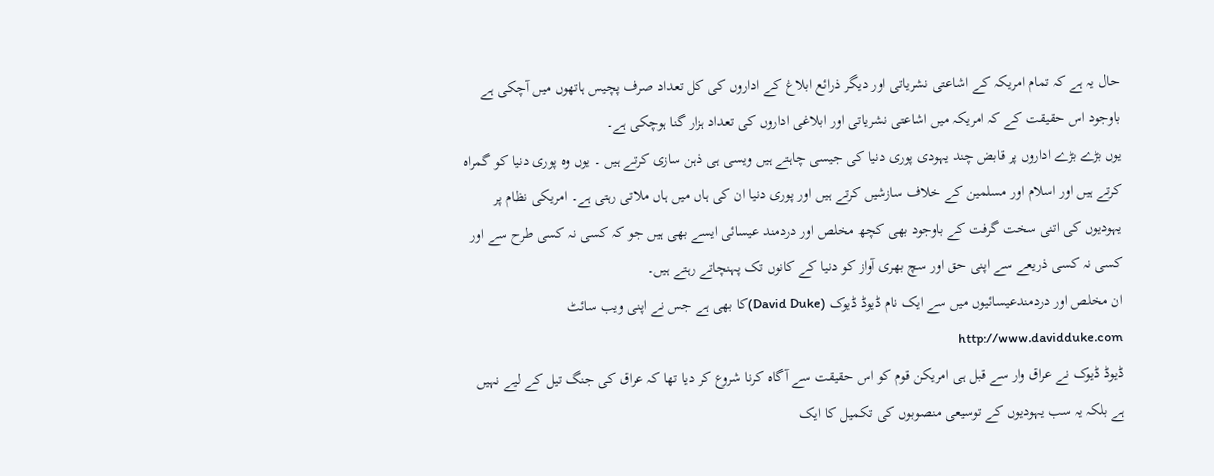حال یہ ہے کہ تمام امریکہ کے اشاعتی نشریاتی اور دیگر ذرائع ابلاغ کے اداروں کی کل تعداد صرف پچیس ہاتھوں میں آچکی ہے باوجود اس حقیقت کے کہ امریکہ میں اشاعتی نشریاتی اور ابلاغی اداروں کی تعداد ہزار گنا ہوچکی ہے۔
یوں بڑے بڑے اداروں پر قابض چند یہودی پوری دنیا کی جیسی چاہتے ہیں ویسی ہی ذہن سازی کرتے ہیں ۔ یوں وہ پوری دنیا کو گمراہ کرتے ہیں اور اسلام اور مسلمین کے خلاف سازشیں کرتے ہیں اور پوری دنیا ان کی ہاں میں ہاں ملاتی رہتی ہے۔ امریکی نظام پر یہودیوں کی اتنی سخت گرفت کے باوجود بھی کچھ مخلص اور دردمند عیسائی ایسے بھی ہیں جو کہ کسی نہ کسی طرح سے اور کسی نہ کسی ذریعے سے اپنی حق اور سچ بھری آواز کو دنیا کے کانوں تک پہنچاتے رہتے ہیں۔
ان مخلص اور دردمندعیسائیوں میں سے ایک نام ڈیوڈ ڈیوک (David Duke)کا بھی ہے جس نے اپنی ویب سائٹ http://www.davidduke.com
ڈیوڈ ڈیوک نے عراق وار سے قبل ہی امریکن قوم کو اس حقیقت سے آگاہ کرنا شروع کر دیا تھا کہ عراق کی جنگ تیل کے لیے نہیں ہے بلکہ یہ سب یہودیوں کے توسیعی منصوبوں کی تکمیل کا ایک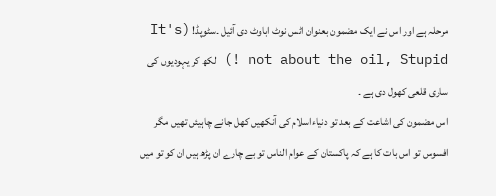مرحلہ ہے اور اس نے ایک مضمون بعنوان اٹس نوٹ اباوٹ دی آئیل ۔سٹوپڈ! (It's not about the oil, Stupid !) لکھ کر یہودیوں کی ساری قلعی کھول دی ہے ۔
اس مضمون کی اشاعت کے بعد تو دنیاءاسلام کی آنکھیں کھل جانے چاہیئں تھیں مگر افسوس تو اس بات کا ہے کہ پاکستان کے عوام الناس تو بے چارے ان پڑھ ہیں ان کو تو میں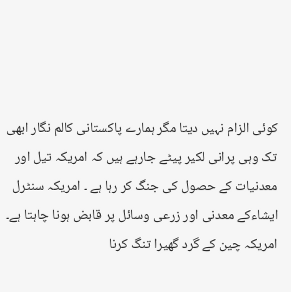کوئی الزام نہیں دیتا مگر ہمارے پاکستانی کالم نگار ابھی تک وہی پرانی لکیر پیٹے جارہے ہیں کہ امریکہ تیل اور معدنیات کے حصول کی جنگ کر رہا ہے ۔ امریکہ سنٹرل ایشاءکے معدنی اور زرعی وسائل پر قابض ہونا چاہتا ہے۔
امریکہ چین کے گرد گھیرا تنگ کرنا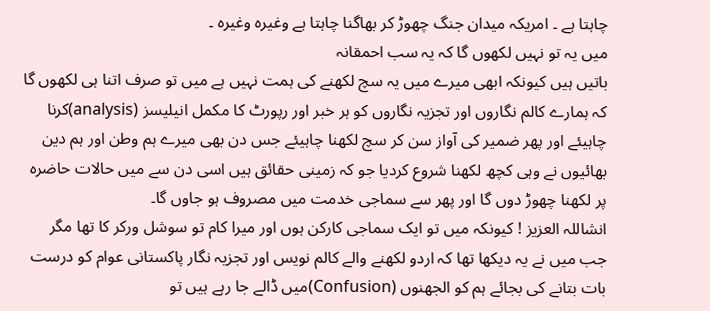چاہتا ہے ۔ امریکہ میدان جنگ چھوڑ کر بھاگنا چاہتا ہے وغیرہ وغیرہ ۔
میں یہ تو نہیں لکھوں گا کہ یہ سب احمقانہ
باتیں ہیں کیونکہ ابھی میرے میں یہ سچ لکھنے کی ہمت نہیں ہے میں تو صرف اتنا ہی لکھوں گا کہ ہمارے کالم نگاروں اور تجزیہ نگاروں کو ہر خبر اور رپورٹ کا مکمل انیلیسز (analysis)کرنا چاہیئے اور پھر ضمیر کی آواز سن کر سچ لکھنا چاہیئے جس دن بھی میرے ہم وطن اور ہم دین بھائیوں نے وہی کچھ لکھنا شروع کردیا جو کہ زمینی حقائق ہیں اسی دن سے میں حالات حاضرہ پر لکھنا چھوڑ دوں گا اور پھر سے سماجی خدمت میں مصروف ہو جاوں گا۔
انشاللہ العزیز ! کیونکہ میں تو ایک سماجی کارکن ہوں اور میرا کام تو سوشل ورکر کا تھا مگر جب میں نے یہ دیکھا تھا کہ اردو لکھنے والے کالم نویس اور تجزیہ نگار پاکستانی عوام کو درست بات بتانے کی بجائے ہم کو الجھنوں (Confusion)میں ڈالے جا رہے ہیں تو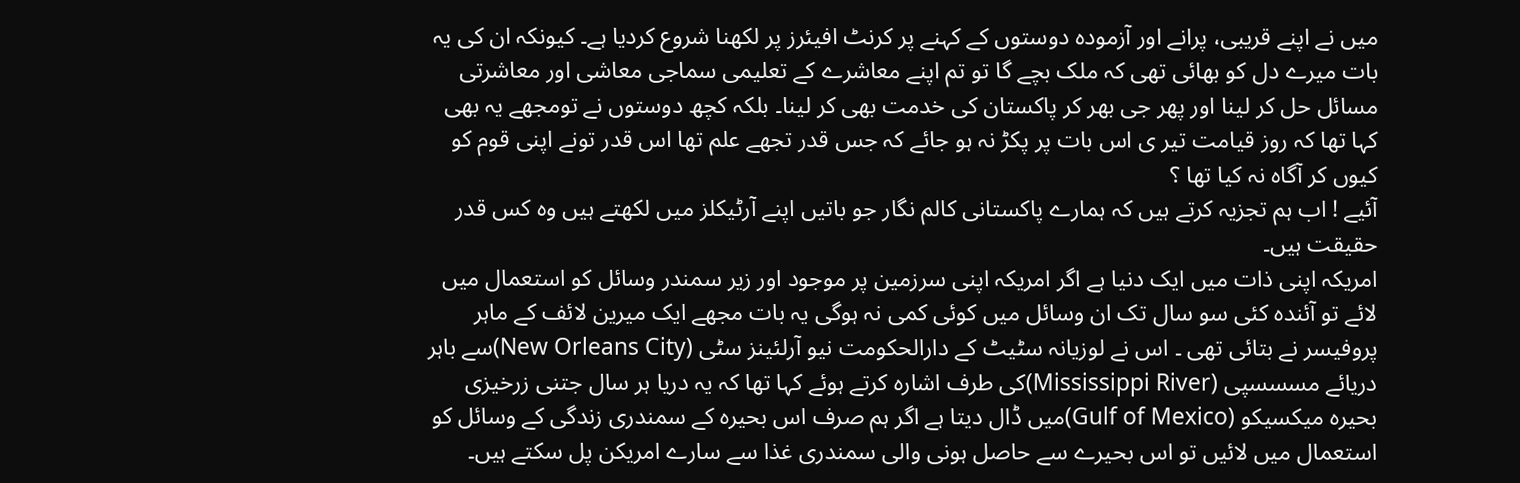میں نے اپنے قریبی، پرانے اور آزمودہ دوستوں کے کہنے پر کرنٹ افیئرز پر لکھنا شروع کردیا ہے۔ کیونکہ ان کی یہ بات میرے دل کو بھائی تھی کہ ملک بچے گا تو تم اپنے معاشرے کے تعلیمی سماجی معاشی اور معاشرتی مسائل حل کر لینا اور پھر جی بھر کر پاکستان کی خدمت بھی کر لینا۔ بلکہ کچھ دوستوں نے تومجھے یہ بھی کہا تھا کہ روز قیامت تیر ی اس بات پر پکڑ نہ ہو جائے کہ جس قدر تجھے علم تھا اس قدر تونے اپنی قوم کو کیوں کر آگاہ نہ کیا تھا ؟
آئیے ! اب ہم تجزیہ کرتے ہیں کہ ہمارے پاکستانی کالم نگار جو باتیں اپنے آرٹیکلز میں لکھتے ہیں وہ کس قدر حقیقت ہیں۔
امریکہ اپنی ذات میں ایک دنیا ہے اگر امریکہ اپنی سرزمین پر موجود اور زیر سمندر وسائل کو استعمال میں لائے تو آئندہ کئی سو سال تک ان وسائل میں کوئی کمی نہ ہوگی یہ بات مجھے ایک میرین لائف کے ماہر پروفیسر نے بتائی تھی ۔ اس نے لوزیانہ سٹیٹ کے دارالحکومت نیو آرلئینز سٹی (New Orleans City)سے باہر دریائے مسسسپی (Mississippi River)کی طرف اشارہ کرتے ہوئے کہا تھا کہ یہ دریا ہر سال جتنی زرخیزی بحیرہ میکسیکو (Gulf of Mexico)میں ڈال دیتا ہے اگر ہم صرف اس بحیرہ کے سمندری زندگی کے وسائل کو استعمال میں لائیں تو اس بحیرے سے حاصل ہونی والی سمندری غذا سے سارے امریکن پل سکتے ہیں۔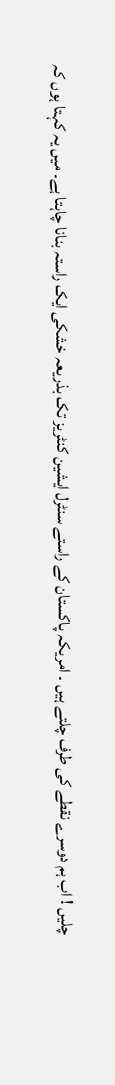چلیں ! اب ہم دوسرے نقطے کی طرف چلتے ہیں ۔ امریکہ پاکستان کے راستے سنٹرل ایشین کنٹریز تک بذریعہ خشکی ایک راستہ بنانا چاہتا ہے۔ میں یہ کہتا ہوں کہ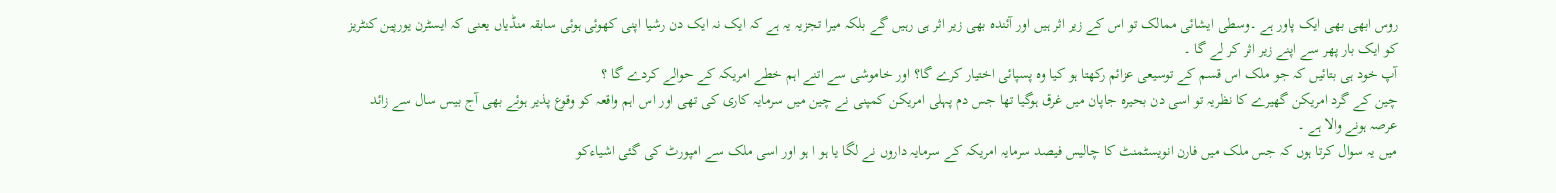روس ابھی بھی ایک پاور ہے ۔وسطی ایشائی ممالک تو اس کے زیر اثر ہیں اور آئندہ بھی زیر اثر ہی رہیں گے بلکہ میرا تجزیہ یہ ہے کہ ایک نہ ایک دن رشیا اپنی کھوئی ہوئی سابقہ منڈیاں یعنی کہ ایسٹرن یورپین کنٹریز کو ایک بار پھر سے اپنے زیر اثر کر لے گا ۔
آپ خود ہی بتائیں کہ جو ملک اس قسم کے توسیعی عزائم رکھتا ہو کیا وہ پسپائی اختیار کرے گا؟ اور خاموشی سے اتنے اہم خطے امریکہ کے حوالے کردے گا ؟
چین کے گرد امریکن گھیرے کا نظریہ تو اسی دن بحیرہ جاپان میں غرق ہوگیا تھا جس دم پہلی امریکن کمپنی نے چین میں سرمایہ کاری کی تھی اور اس اہم واقعہ کو وقوع پذیر ہوئے بھی آج بیس سال سے زائد عرصہ ہونے والا ہے ۔
میں یہ سوال کرتا ہوں کہ جس ملک میں فارن انویسٹمنٹ کا چالیس فیصد سرمایہ امریکہ کے سرمایہ داروں نے لگا یا ہو ا ہو اور اسی ملک سے امپورٹ کی گئی اشیاءکو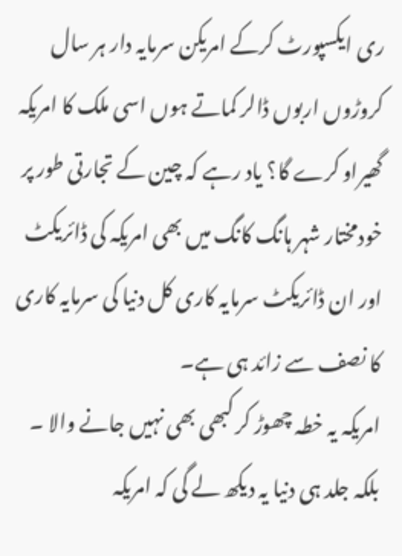ری ایکسپورٹ کرکے امریکن سرمایہ دار ہر سال کروڑوں اربوں ڈالر کماتے ہوں اسی ملک کا امریکہ گھیراو کرے گا؟ یاد رہے کہ چین کے تجارتی طور پر خودمختار شہر ہانگ کانگ میں بھی امریکہ کی ڈائریکٹ اور ان ڈائریکٹ سرمایہ کاری کل دنیا کی سرمایہ کاری کا نصف سے زائد ہی ہے۔
امریکہ یہ خطہ چھوڑ کر کبھی بھی نہیں جانے والا ۔ بلکہ جلد ہی دنیا یہ دیکھ لے گی کہ امریکہ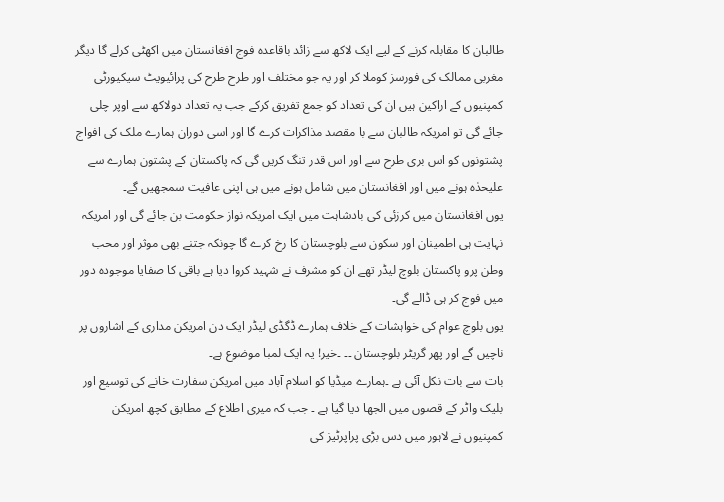طالبان کا مقابلہ کرنے کے لیے ایک لاکھ سے زائد باقاعدہ فوج افغانستان میں اکھٹی کرلے گا دیگر مغربی ممالک کی فورسز کوملا کر اور یہ جو مختلف اور طرح طرح کی پرائیویٹ سیکیورٹی کمپنیوں کے اراکین ہیں ان کی تعداد کو جمع تفریق کرکے جب یہ تعداد دولاکھ سے اوپر چلی جائے گی تو امریکہ طالبان سے با مقصد مذاکرات کرے گا اور اسی دوران ہمارے ملک کی افواج پشتونوں کو اس بری طرح سے اور اس قدر تنگ کریں گی کہ پاکستان کے پشتون ہمارے سے علیحدٰہ ہونے میں اور افغانستان میں شامل ہونے میں ہی اپنی عافیت سمجھیں گے۔
یوں افغانستان میں کرزئی کی بادشاہت میں ایک امریکہ نواز حکومت بن جائے گی اور امریکہ نہایت ہی اطمینان اور سکون سے بلوچستان کا رخ کرے گا چونکہ جتنے بھی موثر اور محب وطن پرو پاکستان بلوچ لیڈر تھے ان کو مشرف نے شہید کروا دیا ہے باقی کا صفایا موجودہ دور میں فوج کر ہی ڈالے گی۔
یوں بلوچ عوام کی خواہشات کے خلاف ہمارے ڈگڈی لیڈر ایک دن امریکن مداری کے اشاروں پر ناچیں گے اور پھر گریٹر بلوچستان ۔۔ ۔خیر! یہ ایک لمبا موضوع ہے۔
بات سے بات نکل آئی ہے ۔ہمارے میڈیا کو اسلام آباد میں امریکن سفارت خانے کی توسیع اور بلیک واٹر کے قصوں میں الجھا دیا گیا ہے ۔ جب کہ میری اطلاع کے مطابق کچھ امریکن کمپنیوں نے لاہور میں دس بڑی پراپرٹیز کی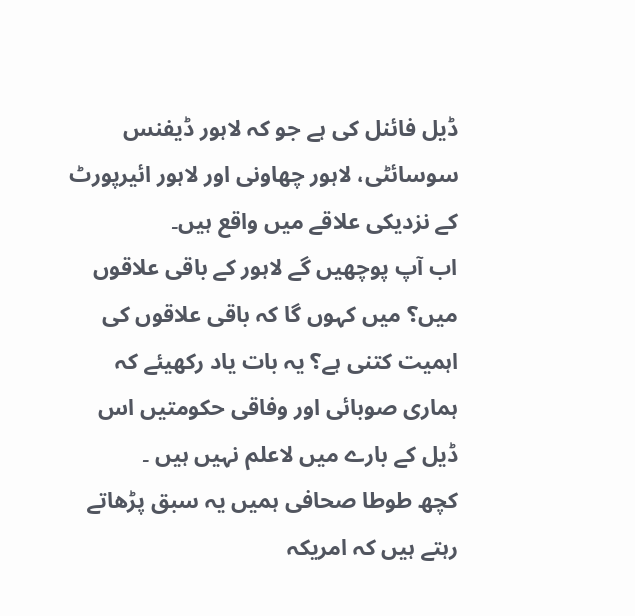ڈیل فائنل کی ہے جو کہ لاہور ڈیفنس سوسائٹی، لاہور چھاونی اور لاہور ائیرپورٹ کے نزدیکی علاقے میں واقع ہیں۔
اب آپ پوچھیں گے لاہور کے باقی علاقوں میں؟ میں کہوں گا کہ باقی علاقوں کی اہمیت کتنی ہے؟ یہ بات یاد رکھیئے کہ ہماری صوبائی اور وفاقی حکومتیں اس ڈیل کے بارے میں لاعلم نہیں ہیں ۔
کچھ طوطا صحافی ہمیں یہ سبق پڑھاتے رہتے ہیں کہ امریکہ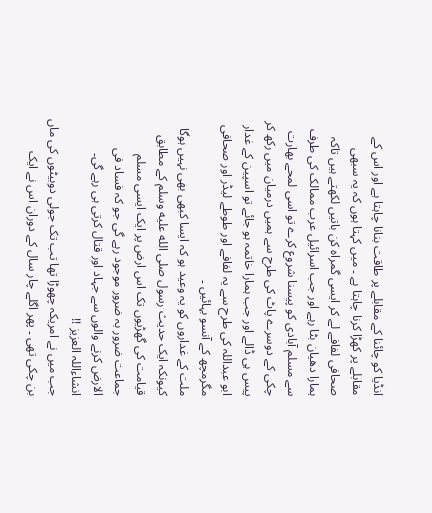انڈیا کو چائنا کے مقابلے پر طاقت بنانا چاہتا ہے اور اس کے مقابلے پر کھڑا کرنا چاہتا ہے ۔ میں کہتا ہوں کہ یہ سبھی صحافی لفافے لے کر ایسی گمراہ کن باتیں لکھتے ہیں تاکہ ہمارا دھیان بٹا رہے اور جب اسرائیل عرب ممالک کی طرف سے مسلم آبادی کو پیسنا شروع کرے تو اسی لمحے بھارت چکی کے دوسرے پاٹ کی طرح سے ہمیں درمیان میں رکھ کر پیس ہی ڈالے اور جب ہمارا خاتمہ ہو جائے تو اسپین کے غدار ابو عبداللہ کی طرح سے یہ لفافے اور طوطے لیڈر اور صحافی مگرمچھ کے آنسو بہائیں ۔
ملت کے غداروں کو یہ وعید ہو کہ ایسا کبھی بھی نہیں ہوگا کیونکہ ایک حدیث رسول صلى الله عليه وسلم کے مطابق قیامت کی گھڑیوں تک اس ارض پر ایک ایسی مسلم جماعت ضرور بہ ضرور موجود رہے گی جو کہ فساد فی الارض کرنے والوں سے جہاد اور قتال کرتی ہی رہے گی۔ انشاءاللہ العزیز !!
جب میں نے امریکہ چھوڑا تھا تب تک جولی دوبیٹوں کی ماں بن چکی تھی ۔ پھر اگلے چار سال کے دوران اس نے ایک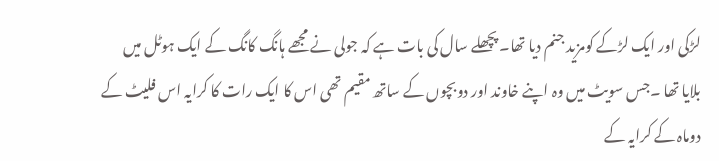لڑکی اور ایک لڑکے کومزید جنم دیا تھا۔ پچھلے سال کی بات ہے کہ جولی نے مجھے ہانگ کانگ کے ایک ہوٹل میں بلایا تھا ۔جس سویٹ میں وہ اپنے خاوند اور دوبچوں کے ساتھ مقیم تھی اس کا ایک رات کا کرایہ اس فلیٹ کے دوماہ کے کرایہ کے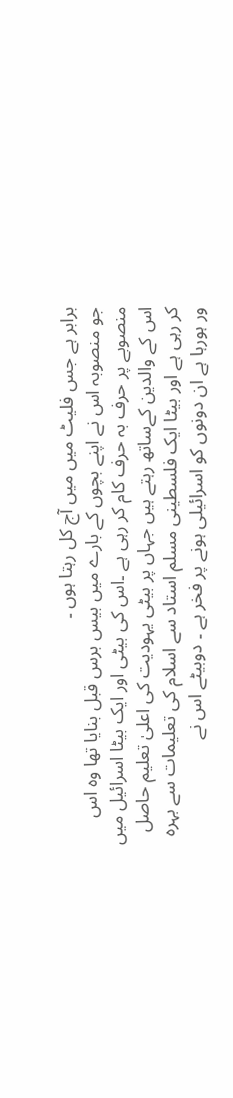برابر ہے جس فلیٹ میں میں آج کل رہتا ہوں ۔
جو منصوبہ اس نے اپنے بچوں کے بارے میں بیس برس قبل بنایا تھا وہ اس منصوبے پر حرف بہ حرف کام کر رہی ہے ۔اس کی بیٹی اور ایک بیٹا اسرائیل میں اس کے والدین کےساتھ رہتے ہیں جہاں پر بیٹی یہودیت کی اعلیٰ تعلیم حاصل کر رہی ہے اور بیٹا ایک فلسطینی مسلم استاد سے اسلام کی تعلیمات سے بہرہ ور ہورہا ہے ان دونوں کو اسرائیلی ہونے پر فخر ہے ۔ دوبیٹے اس نے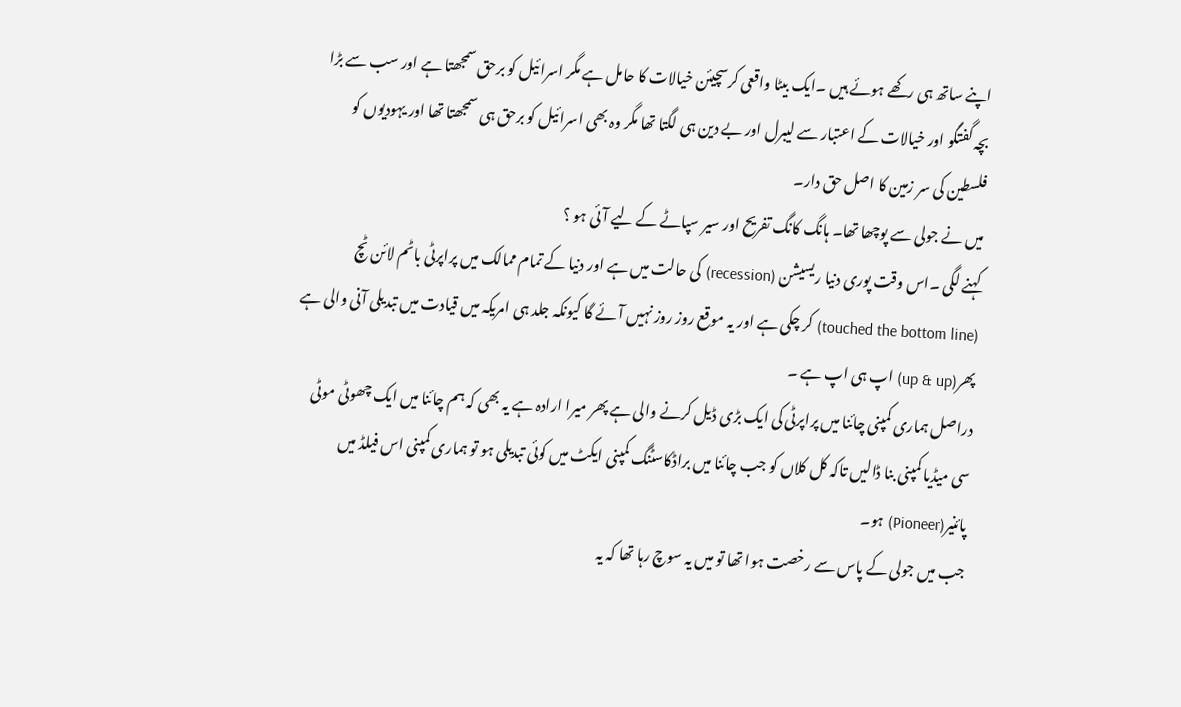اپنے ساتھ ہی رکھے ہوئے ہیں ۔ایک بیٹا واقعی کرسچیئن خیالات کا حامل ہے مگر اسرائیل کو برحق سمجھتا ہے اور سب سے بڑا بچہ گفتگو اور خیالات کے اعتبار سے لیبرل اور بے دین ہی لگتا تھا مگر وہ بھی اسرائیل کو برحق ہی سمجھتا تھا اور یہودیوں کو فلسطین کی سر زمین کا اصل حق دار۔
میں نے جولی سے پوچھا تھا۔ ہانگ کانگ تفریح اور سیر سپاٹے کے لیے آئی ہو ؟
کہنے لگی ۔اس وقت پوری دنیا ریسیشن (recession) کی حالت میں ہے اور دنیا کے تمام ممالک میں پراپرٹی باٹم لائن ٹچ (touched the bottom line) کر چکی ہے اور یہ موقع روز روز نہیں آئے گا کیونکہ جلد ہی امریکہ میں قیادت میں تبدیلی آنی والی ہے پھر(up & up) اپ ہی اپ ہے ۔
دراصل ہماری کمپنی چائنا میں پراپرٹی کی ایک بڑی ڈیل کرنے والی ہے پھر میرا ارادہ ہے یہ بھی کہ ہم چائنا میں ایک چھوٹی موٹی سی میڈیا کمپنی بنا ڈالیں تاکہ کل کلاں کو جب چائنا میں براڈکاسٹنگ کمپنی ایکٹ میں کوئی تبدیلی ہو تو ہماری کمپنی اس فیلڈ میں پائنیر(Pioneer) ہو۔
جب میں جولی کے پاس سے رخصت ہوا تھا تو میں یہ سوچ رہا تھا کہ یہ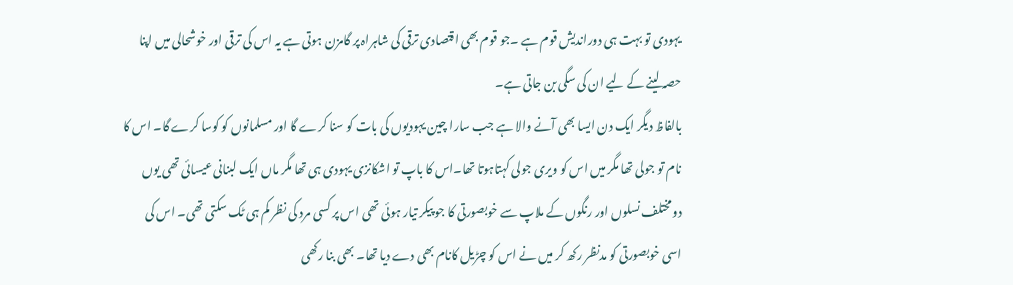یہودی تو بہت ہی دوراندیش قوم ہے ۔جو قوم بھی اقتصادی ترقی کی شاہراہ پر گامزن ہوتی ہے یہ اس کی ترقی اور خوشحالی میں اپنا حصہ لینے کے لیے ان کی سگی بن جاتی ہے۔
بالفاظ دیگر ایک دن ایسا بھی آنے والا ہے جب سارا چین یہودیوں کی بات کو سنا کرے گا اور مسلمانوں کو کوسا کرے گا۔ اس کا نام تو جولی تھا مگر میں اس کو ویری جولی کہتاہوتا تھا۔اس کا باپ تو اشکانزی یہودی ہی تھا مگر ماں ایک لبنانی عیسائی تھی یوں دومختلف نسلوں اور رنگوں کے ملاپ سے خوبصورتی کا جو پیکر تیار ہوئی تھی اس پر کسی مرد کی نظر کم ہی ٹک سکتی تھی۔ اس کی اسی خوبصورتی کو مدنظر رکھ کر میں نے اس کو چڑیل کانام بھی دے دیا تھا۔ بھی بنا رکھی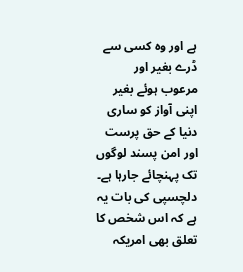ہے اور وہ کسی سے ڈرے بغیر اور مرعوب ہوئے بغیر اپنی آواز کو ساری دنیا کے حق پرست اور امن پسند لوگوں تک پہنچائے جارہا ہے۔ دلچسپی کی بات یہ ہے کہ اس شخص کا تعلق بھی امریکہ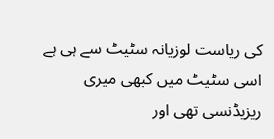کی ریاست لوزیانہ سٹیٹ سے ہی ہے اسی سٹیٹ میں کبھی میری ریزیڈنسی تھی اور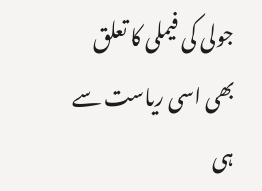جولی کی فیملی کا تعلق بھی اسی ریاست سے ہی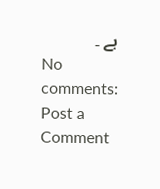ہے ۔
No comments:
Post a Comment